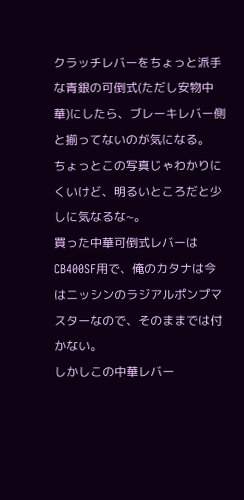クラッチレバーをちょっと派手な青銀の可倒式(ただし安物中華)にしたら、ブレーキレバー側と揃ってないのが気になる。
ちょっとこの写真じゃわかりにくいけど、明るいところだと少しに気なるな~。
買った中華可倒式レバーはCB400SF用で、俺のカタナは今はニッシンのラジアルポンプマスターなので、そのままでは付かない。
しかしこの中華レバー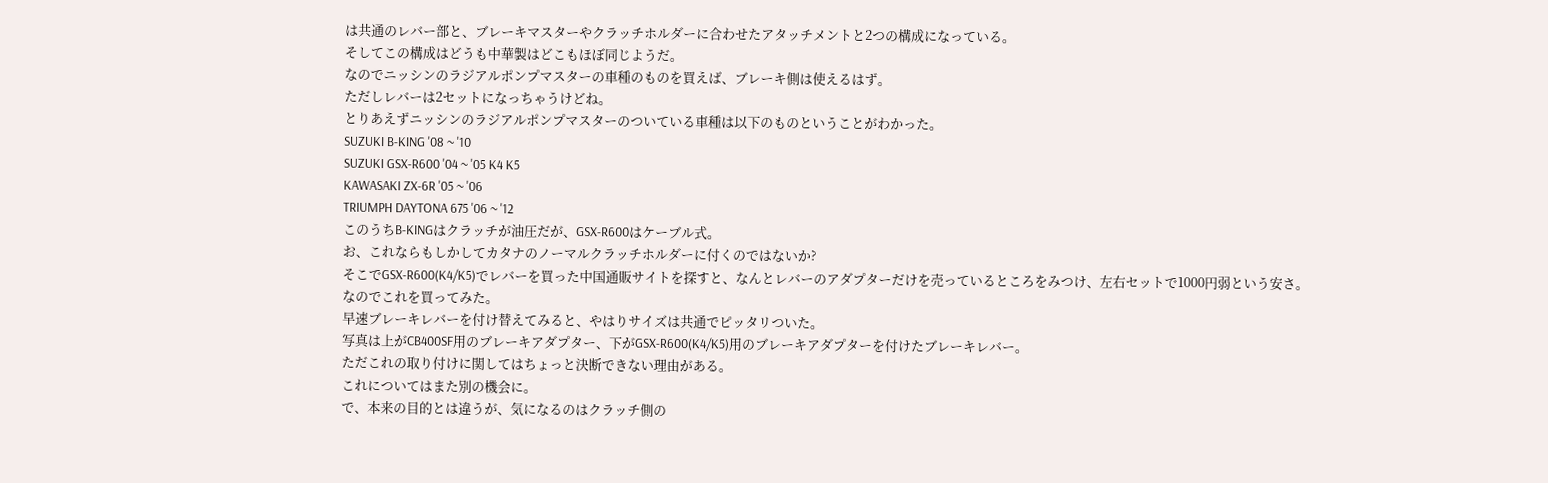は共通のレバー部と、ブレーキマスターやクラッチホルダーに合わせたアタッチメントと2つの構成になっている。
そしてこの構成はどうも中華製はどこもほぼ同じようだ。
なのでニッシンのラジアルポンプマスターの車種のものを買えば、ブレーキ側は使えるはず。
ただしレバーは2セットになっちゃうけどね。
とりあえずニッシンのラジアルポンプマスターのついている車種は以下のものということがわかった。
SUZUKI B-KING '08 ~ '10
SUZUKI GSX-R600 '04 ~ '05 K4 K5
KAWASAKI ZX-6R '05 ~ '06
TRIUMPH DAYTONA 675 '06 ~ '12
このうちB-KINGはクラッチが油圧だが、GSX-R600はケーブル式。
お、これならもしかしてカタナのノーマルクラッチホルダーに付くのではないか?
そこでGSX-R600(K4/K5)でレバーを買った中国通販サイトを探すと、なんとレバーのアダプターだけを売っているところをみつけ、左右セットで1000円弱という安さ。
なのでこれを買ってみた。
早速ブレーキレバーを付け替えてみると、やはりサイズは共通でピッタリついた。
写真は上がCB400SF用のブレーキアダプター、下がGSX-R600(K4/K5)用のブレーキアダプターを付けたブレーキレバー。
ただこれの取り付けに関してはちょっと決断できない理由がある。
これについてはまた別の機会に。
で、本来の目的とは違うが、気になるのはクラッチ側の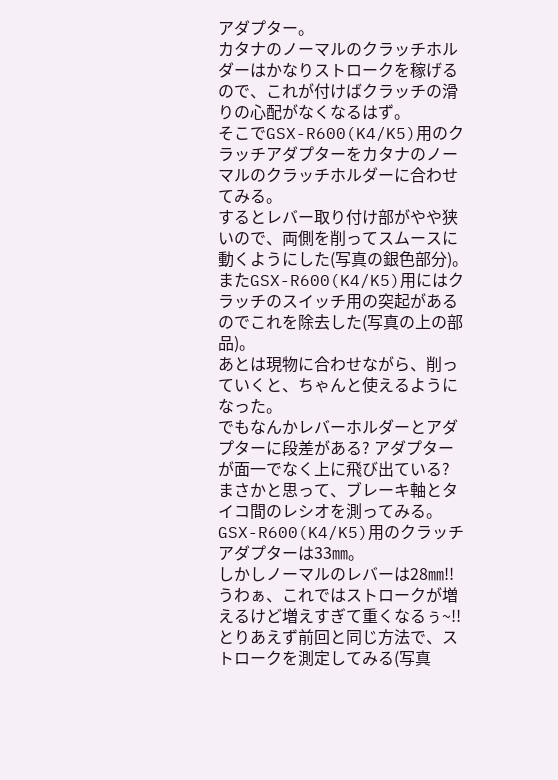アダプター。
カタナのノーマルのクラッチホルダーはかなりストロークを稼げるので、これが付けばクラッチの滑りの心配がなくなるはず。
そこでGSX-R600(K4/K5)用のクラッチアダプターをカタナのノーマルのクラッチホルダーに合わせてみる。
するとレバー取り付け部がやや狭いので、両側を削ってスムースに動くようにした(写真の銀色部分)。
またGSX-R600(K4/K5)用にはクラッチのスイッチ用の突起があるのでこれを除去した(写真の上の部品)。
あとは現物に合わせながら、削っていくと、ちゃんと使えるようになった。
でもなんかレバーホルダーとアダプターに段差がある? アダプターが面一でなく上に飛び出ている?
まさかと思って、ブレーキ軸とタイコ間のレシオを測ってみる。
GSX-R600(K4/K5)用のクラッチアダプターは33㎜。
しかしノーマルのレバーは28㎜!!
うわぁ、これではストロークが増えるけど増えすぎて重くなるぅ~!!
とりあえず前回と同じ方法で、ストロークを測定してみる(写真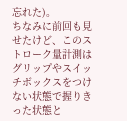忘れた)。
ちなみに前回も見せたけど、このストローク量計測はグリップやスイッチボックスをつけない状態で握りきった状態と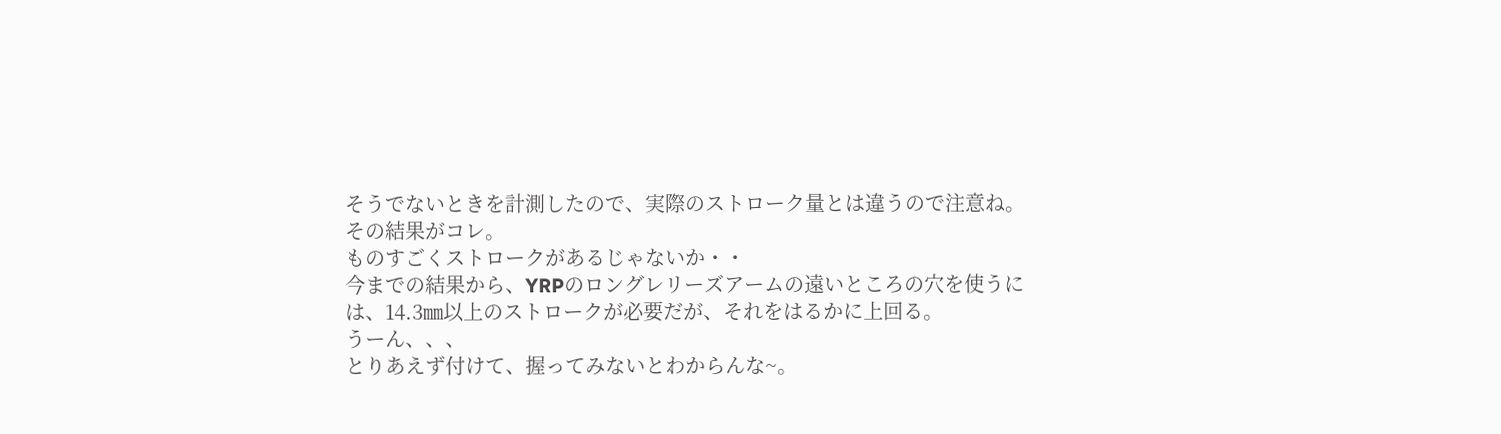そうでないときを計測したので、実際のストローク量とは違うので注意ね。
その結果がコレ。
ものすごくストロークがあるじゃないか・・
今までの結果から、YRPのロングレリーズアームの遠いところの穴を使うには、14.3㎜以上のストロークが必要だが、それをはるかに上回る。
うーん、、、
とりあえず付けて、握ってみないとわからんな~。